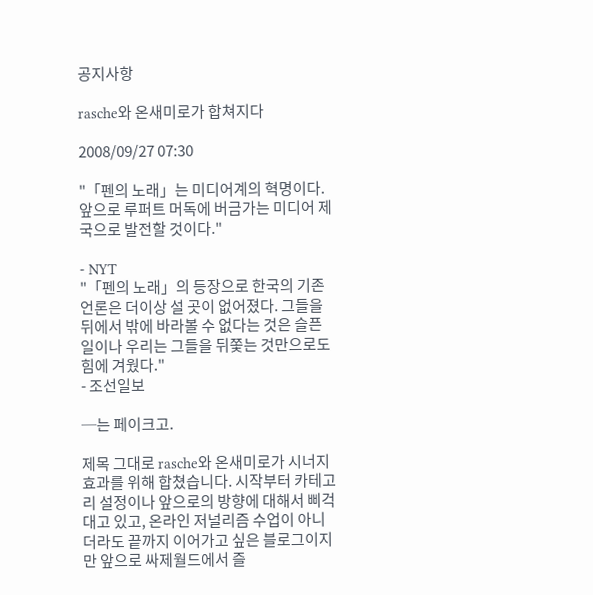공지사항

rasche와 온새미로가 합쳐지다

2008/09/27 07:30

"「펜의 노래」는 미디어계의 혁명이다. 앞으로 루퍼트 머독에 버금가는 미디어 제국으로 발전할 것이다."

- NYT
"「펜의 노래」의 등장으로 한국의 기존 언론은 더이상 설 곳이 없어졌다. 그들을 뒤에서 밖에 바라볼 수 없다는 것은 슬픈 일이나 우리는 그들을 뒤쫓는 것만으로도 힘에 겨웠다."
- 조선일보

─는 페이크고.

제목 그대로 rasche와 온새미로가 시너지 효과를 위해 합쳤습니다. 시작부터 카테고리 설정이나 앞으로의 방향에 대해서 삐걱대고 있고, 온라인 저널리즘 수업이 아니더라도 끝까지 이어가고 싶은 블로그이지만 앞으로 싸제월드에서 즐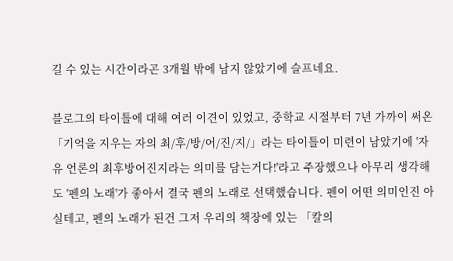길 수 있는 시간이라곤 3개월 밖에 남지 않았기에 슬프네요.

블로그의 타이틀에 대해 여러 이견이 있었고, 중학교 시절부터 7년 가까이 써온 「기억을 지우는 자의 최/후/방/어/진/지/」라는 타이틀이 미련이 남았기에 '자유 언론의 최후방어진지라는 의미를 담는거다!'라고 주장했으나 아무리 생각해도 '펜의 노래'가 좋아서 결국 펜의 노래로 선택했습니다. 펜이 어떤 의미인진 아실테고, 펜의 노래가 된건 그저 우리의 책장에 있는 「칼의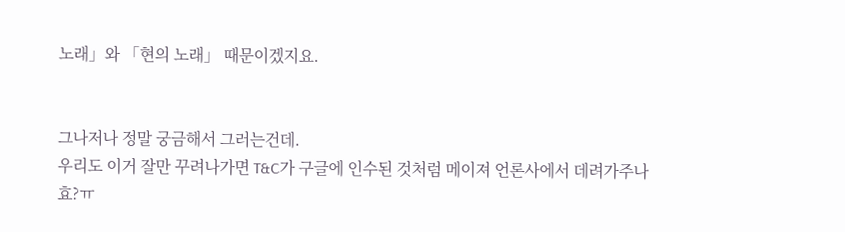노래」와 「현의 노래」 때문이겠지요.


그나저나 정말 궁금해서 그러는건데.
우리도 이거 잘만 꾸려나가면 T&C가 구글에 인수된 것처럼 메이져 언론사에서 데려가주나효?ㅠ